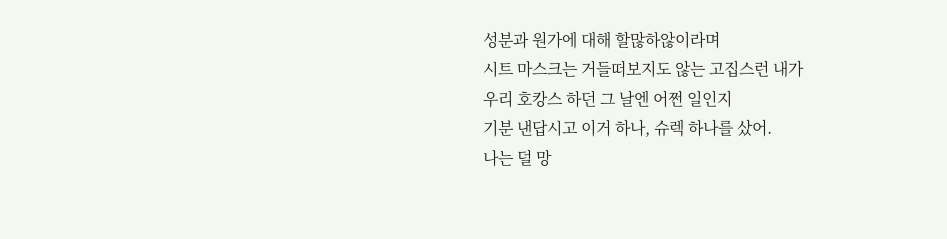성분과 원가에 대해 할많하않이라며
시트 마스크는 거들떠보지도 않는 고집스런 내가
우리 호캉스 하던 그 날엔 어쩐 일인지
기분 낸답시고 이거 하나, 슈렉 하나를 샀어.
나는 덜 망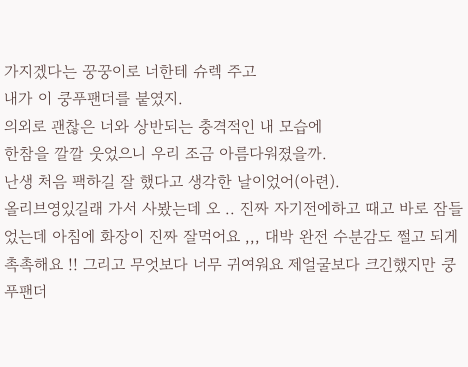가지겠다는 꿍꿍이로 너한테 슈렉 주고
내가 이 쿵푸팬더를 붙였지.
의외로 괜찮은 너와 상반되는 충격적인 내 모습에
한참을 깔깔 웃었으니 우리 조금 아름다워졌을까.
난생 처음 팩하길 잘 했다고 생각한 날이었어(아련).
올리브영있길래 가서 사봤는데 오 .. 진짜 자기전에하고 때고 바로 잠들었는데 아침에 화장이 진짜 잘먹어요 ,,, 대박 완전 수분감도 쩔고 되게 촉촉해요 !! 그리고 무엇보다 너무 귀여워요 제얼굴보다 크긴했지만 쿵푸팬더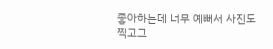좋아하는데 너무 예뻐서 사진도찍고그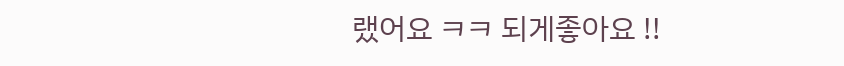랬어요 ㅋㅋ 되게좋아요 !!